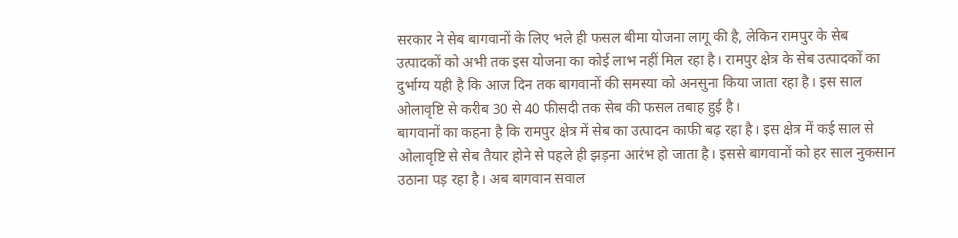सरकार ने सेब बागवानों के लिए भले ही फसल बीमा योजना लागू की है, लेकिन रामपुर के सेब उत्पादकों को अभी तक इस योजना का कोई लाभ नहीं मिल रहा है। रामपुर क्षेत्र के सेब उत्पादकों का दुर्भाग्य यही है कि आज दिन तक बागवानों की समस्या को अनसुना किया जाता रहा है। इस साल ओलावृष्टि से करीब 30 से 40 फीसदी तक सेब की फसल तबाह हुई है।
बागवानों का कहना है कि रामपुर क्षेत्र में सेब का उत्पादन काफी बढ़ रहा है। इस क्षेत्र में कई साल से ओलावृष्टि से सेब तैयार होने से पहले ही झड़ना आरंभ हो जाता है। इससे बागवानों को हर साल नुकसान उठाना पड़ रहा है। अब बागवान सवाल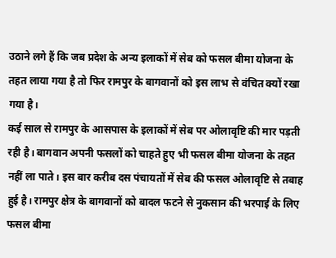उठाने लगे हैं कि जब प्रदेश के अन्य इलाकों में सेब को फसल बीमा योजना के तहत लाया गया है तो फिर रामपुर के बागवानों को इस लाभ से वंचित क्यों रखा गया है।
कई साल से रामपुर के आसपास के इलाकों में सेब पर ओलावृष्टि की मार पड़ती रही है। बागवान अपनी फसलों को चाहते हुए भी फसल बीमा योजना के तहत नहीं ला पाते। इस बार करीब दस पंचायतों में सेब की फसल ओलावृष्टि से तबाह हुई है। रामपुर क्षेत्र के बागवानों को बादल फटने से नुकसान की भरपाई के लिए फसल बीमा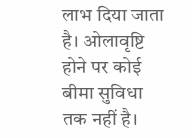लाभ दिया जाता है। ओलावृष्टि होने पर कोई बीमा सुविधा तक नहीं है।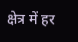क्षेत्र में हर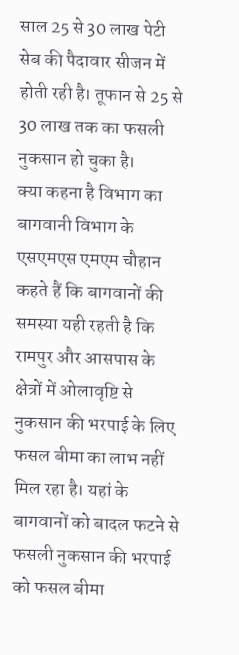साल 25 से 30 लाख पेटी सेब की पैदावार सीजन में होती रही है। तूफान से 25 से 30 लाख तक का फसली नुकसान हो चुका है।
क्या कहना है विभाग का
बागवानी विभाग के एसएमएस एमएम चौहान कहते हैं कि बागवानों की समस्या यही रहती है कि रामपुर और आसपास के क्षेत्रों में ओलावृष्टि से नुकसान की भरपाई के लिए फसल बीमा का लाभ नहीं मिल रहा है। यहां के बागवानों को बादल फटने से फसली नुकसान की भरपाई को फसल बीमा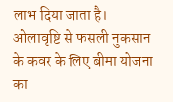लाभ दिया जाता है। ओलावृष्टि से फसली नुकसान के कवर के लिए बीमा योजना का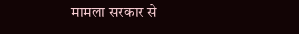मामला सरकार से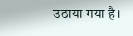उठाया गया है।